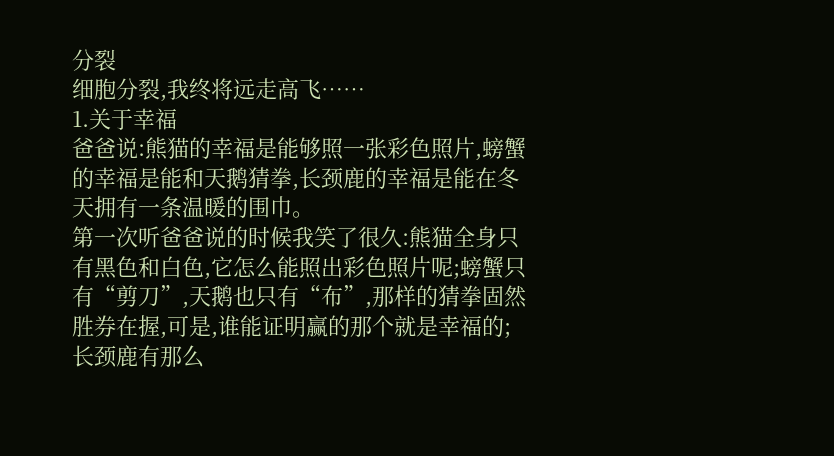分裂
细胞分裂,我终将远走高飞……
1.关于幸福
爸爸说:熊猫的幸福是能够照一张彩色照片,螃蟹的幸福是能和天鹅猜拳,长颈鹿的幸福是能在冬天拥有一条温暖的围巾。
第一次听爸爸说的时候我笑了很久:熊猫全身只有黑色和白色,它怎么能照出彩色照片呢;螃蟹只有“剪刀”,天鹅也只有“布”,那样的猜拳固然胜券在握,可是,谁能证明赢的那个就是幸福的;长颈鹿有那么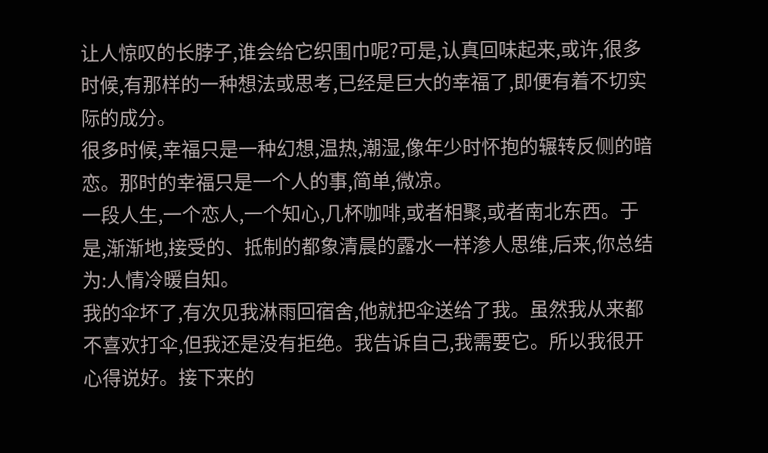让人惊叹的长脖子,谁会给它织围巾呢?可是,认真回味起来,或许,很多时候,有那样的一种想法或思考,已经是巨大的幸福了,即便有着不切实际的成分。
很多时候,幸福只是一种幻想,温热,潮湿,像年少时怀抱的辗转反侧的暗恋。那时的幸福只是一个人的事,简单,微凉。
一段人生,一个恋人,一个知心,几杯咖啡,或者相聚,或者南北东西。于是,渐渐地,接受的、抵制的都象清晨的露水一样渗人思维,后来,你总结为:人情冷暖自知。
我的伞坏了,有次见我淋雨回宿舍,他就把伞送给了我。虽然我从来都不喜欢打伞,但我还是没有拒绝。我告诉自己,我需要它。所以我很开心得说好。接下来的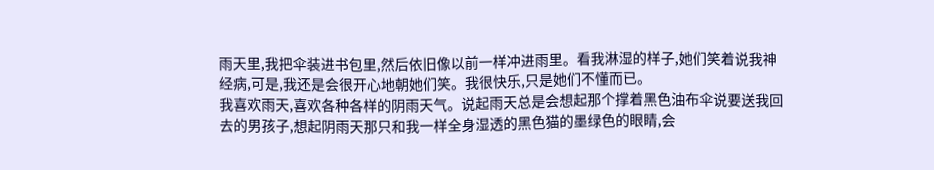雨天里,我把伞装进书包里,然后依旧像以前一样冲进雨里。看我淋湿的样子,她们笑着说我神经病,可是,我还是会很开心地朝她们笑。我很快乐,只是她们不懂而已。
我喜欢雨天,喜欢各种各样的阴雨天气。说起雨天总是会想起那个撑着黑色油布伞说要送我回去的男孩子,想起阴雨天那只和我一样全身湿透的黑色猫的墨绿色的眼睛,会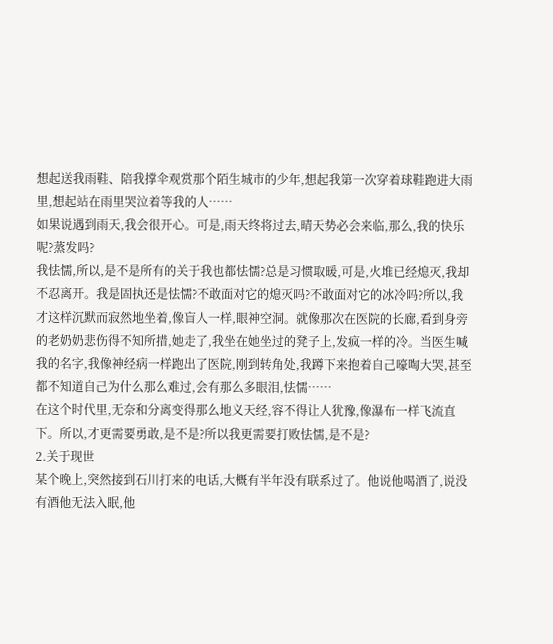想起送我雨鞋、陪我撑伞观赏那个陌生城市的少年,想起我第一次穿着球鞋跑进大雨里,想起站在雨里哭泣着等我的人……
如果说遇到雨天,我会很开心。可是,雨天终将过去,晴天势必会来临,那么,我的快乐呢?蒸发吗?
我怯懦,所以,是不是所有的关于我也都怯懦?总是习惯取暖,可是,火堆已经熄灭,我却不忍离开。我是固执还是怯懦?不敢面对它的熄灭吗?不敢面对它的冰冷吗?所以,我才这样沉默而寂然地坐着,像盲人一样,眼神空洞。就像那次在医院的长廊,看到身旁的老奶奶悲伤得不知所措,她走了,我坐在她坐过的凳子上,发疯一样的冷。当医生喊我的名字,我像神经病一样跑出了医院,刚到转角处,我蹲下来抱着自己嚎啕大哭,甚至都不知道自己为什么那么难过,会有那么多眼泪,怯懦……
在这个时代里,无奈和分离变得那么地义天经,容不得让人犹豫,像瀑布一样飞流直下。所以,才更需要勇敢,是不是?所以我更需要打败怯懦,是不是?
2.关于现世
某个晚上,突然接到石川打来的电话,大概有半年没有联系过了。他说他喝酒了,说没有酒他无法入眠,他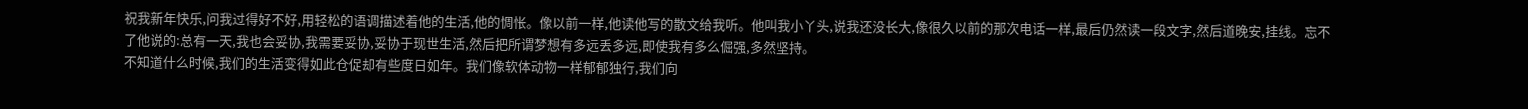祝我新年快乐,问我过得好不好,用轻松的语调描述着他的生活,他的惆怅。像以前一样,他读他写的散文给我听。他叫我小丫头,说我还没长大,像很久以前的那次电话一样,最后仍然读一段文字,然后道晚安,挂线。忘不了他说的:总有一天,我也会妥协,我需要妥协,妥协于现世生活,然后把所谓梦想有多远丢多远,即使我有多么倔强,多然坚持。
不知道什么时候,我们的生活变得如此仓促却有些度日如年。我们像软体动物一样郁郁独行,我们向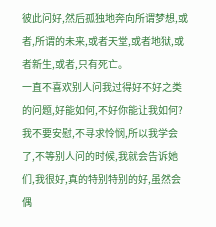彼此问好,然后孤独地奔向所谓梦想,或者,所谓的未来,或者天堂,或者地狱,或者新生,或者,只有死亡。
一直不喜欢别人问我过得好不好之类的问题,好能如何,不好你能让我如何?我不要安慰,不寻求怜悯,所以我学会了,不等别人问的时候,我就会告诉她们,我很好,真的特别特别的好,虽然会偶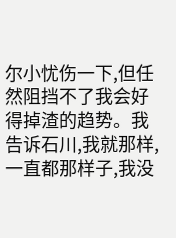尔小忧伤一下,但任然阻挡不了我会好得掉渣的趋势。我告诉石川,我就那样,一直都那样子,我没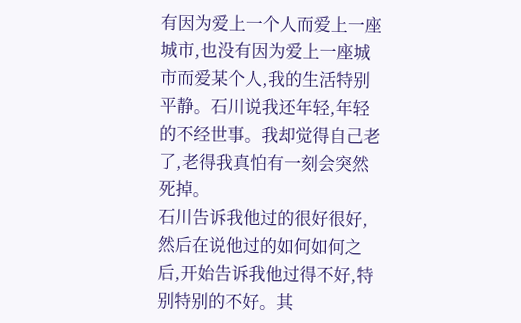有因为爱上一个人而爱上一座城市,也没有因为爱上一座城市而爱某个人,我的生活特别平静。石川说我还年轻,年轻的不经世事。我却觉得自己老了,老得我真怕有一刻会突然死掉。
石川告诉我他过的很好很好,然后在说他过的如何如何之后,开始告诉我他过得不好,特别特别的不好。其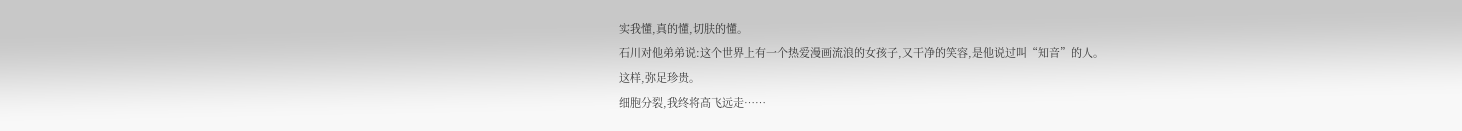实我懂,真的懂,切肤的懂。
石川对他弟弟说:这个世界上有一个热爱漫画流浪的女孩子,又干净的笑容,是他说过叫“知音”的人。
这样,弥足珍贵。
细胞分裂,我终将高飞远走……